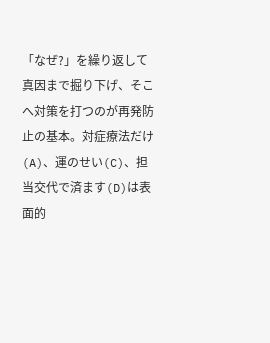「なぜ?」を繰り返して真因まで掘り下げ、そこへ対策を打つのが再発防止の基本。対症療法だけ(A)、運のせい(C)、担当交代で済ます(D)は表面的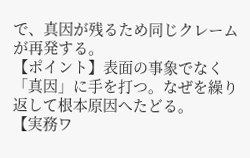で、真因が残るため同じクレームが再発する。
【ポイント】表面の事象でなく「真因」に手を打つ。なぜを繰り返して根本原因へたどる。
【実務ワ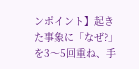ンポイント】起きた事象に「なぜ?」を3〜5回重ね、手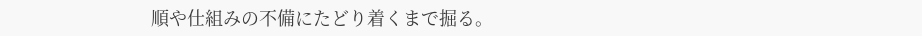順や仕組みの不備にたどり着くまで掘る。